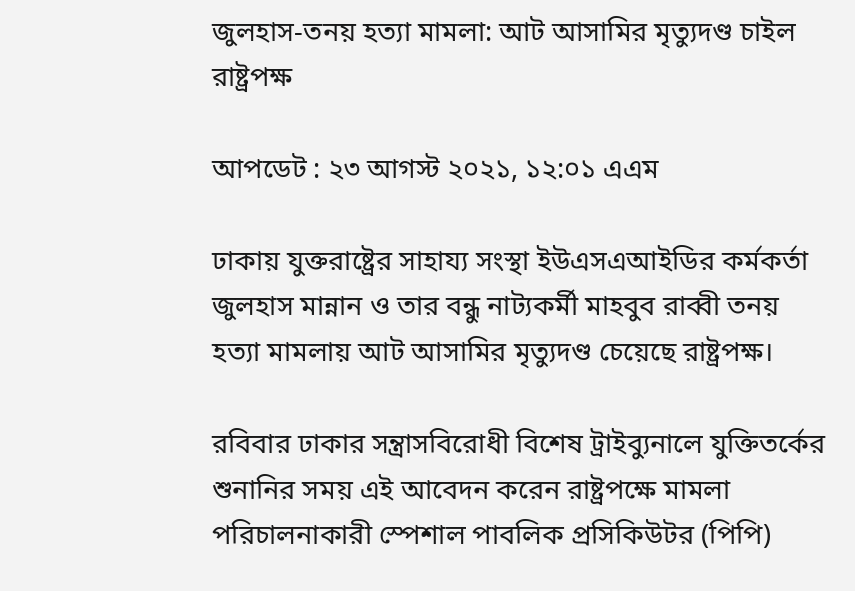জুলহাস-তনয় হত্যা মামলা: আট আসামির মৃত্যুদণ্ড চাইল রাষ্ট্রপক্ষ

আপডেট : ২৩ আগস্ট ২০২১, ১২:০১ এএম

ঢাকায় যুক্তরাষ্ট্রের সাহায্য সংস্থা ইউএসএআইডির কর্মকর্তা জুলহাস মান্নান ও তার বন্ধু নাট্যকর্মী মাহবুব রাব্বী তনয় হত্যা মামলায় আট আসামির মৃত্যুদণ্ড চেয়েছে রাষ্ট্রপক্ষ।

রবিবার ঢাকার সন্ত্রাসবিরোধী বিশেষ ট্রাইব্যুনালে যুক্তিতর্কের শুনানির সময় এই আবেদন করেন রাষ্ট্রপক্ষে মামলা পরিচালনাকারী স্পেশাল পাবলিক প্রসিকিউটর (পিপি)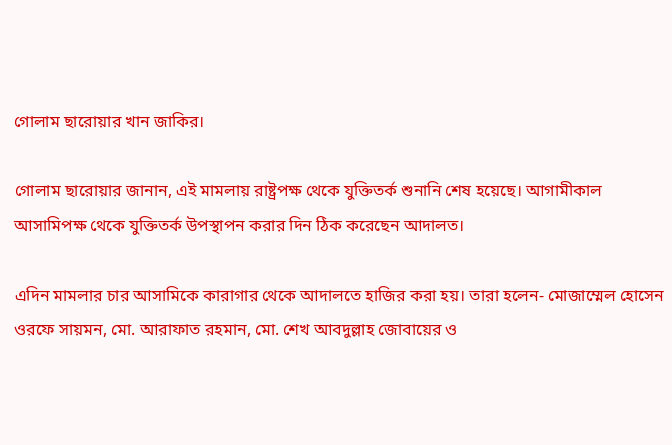গোলাম ছারোয়ার খান জাকির।

গোলাম ছারোয়ার জানান, এই মামলায় রাষ্ট্রপক্ষ থেকে যুক্তিতর্ক শুনানি শেষ হয়েছে। আগামীকাল আসামিপক্ষ থেকে যুক্তিতর্ক উপস্থাপন করার দিন ঠিক করেছেন আদালত।

এদিন মামলার চার আসামিকে কারাগার থেকে আদালতে হাজির করা হয়। তারা হলেন- মোজাম্মেল হোসেন ওরফে সায়মন, মো. আরাফাত রহমান, মো. শেখ আবদুল্লাহ জোবায়ের ও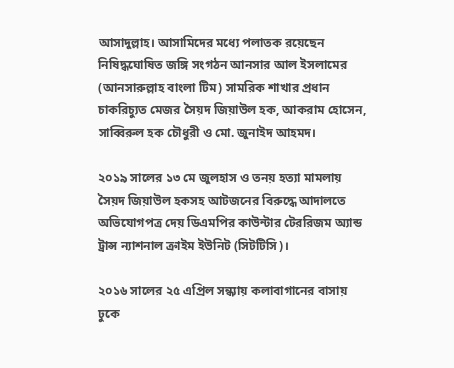আসাদুল্লাহ। আসামিদের মধ্যে পলাতক রয়েছেন নিষিদ্ধঘোষিত জঙ্গি সংগঠন আনসার আল ইসলামের (আনসারুল্লাহ বাংলা টিম) সামরিক শাখার প্রধান চাকরিচ্যুত মেজর সৈয়দ জিয়াউল হক, আকরাম হোসেন, সাব্বিরুল হক চৌধুরী ও মো. জুনাইদ আহমদ।

২০১৯ সালের ১৩ মে জুলহাস ও তনয় হত্যা মামলায় সৈয়দ জিয়াউল হকসহ আটজনের বিরুদ্ধে আদালতে অভিযোগপত্র দেয় ডিএমপির কাউন্টার টেররিজম অ্যান্ড ট্রান্স ন্যাশনাল ক্রাইম ইউনিট (সিটটিসি)।

২০১৬ সালের ২৫ এপ্রিল সন্ধ্যায় কলাবাগানের বাসায় ঢুকে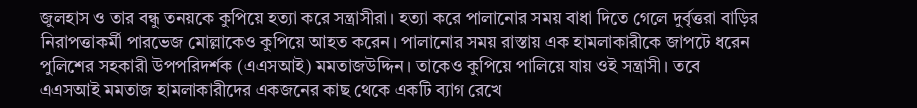জুলহাস ও তার বন্ধু তনয়কে কুপিয়ে হত্যা করে সন্ত্রাসীরা। হত্যা করে পালানোর সময় বাধা দিতে গেলে দুর্বৃত্তরা বাড়ির নিরাপত্তাকর্মী পারভেজ মোল্লাকেও কুপিয়ে আহত করেন। পালানোর সময় রাস্তায় এক হামলাকারীকে জাপটে ধরেন পুলিশের সহকারী উপপরিদর্শক (এএসআই) মমতাজউদ্দিন। তাকেও কুপিয়ে পালিয়ে যায় ওই সন্ত্রাসী। তবে এএসআই মমতাজ হামলাকারীদের একজনের কাছ থেকে একটি ব্যাগ রেখে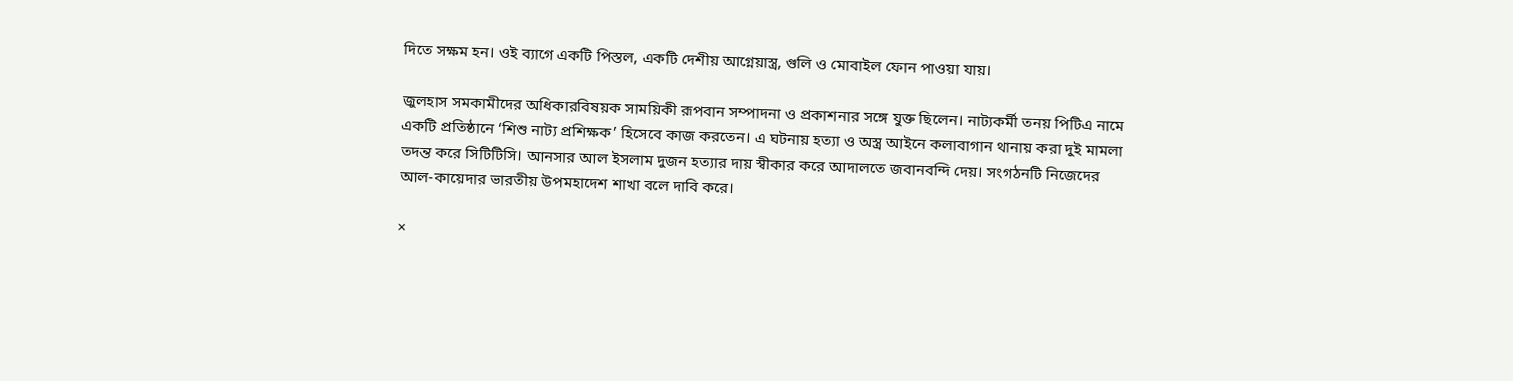দিতে সক্ষম হন। ওই ব্যাগে একটি পিস্তল, একটি দেশীয় আগ্নেয়াস্ত্র, গুলি ও মোবাইল ফোন পাওয়া যায়।

জুলহাস সমকামীদের অধিকারবিষয়ক সাময়িকী রূপবান সম্পাদনা ও প্রকাশনার সঙ্গে যুক্ত ছিলেন। নাট্যকর্মী তনয় পিটিএ নামে একটি প্রতিষ্ঠানে ‘শিশু নাট্য প্রশিক্ষক’ হিসেবে কাজ করতেন। এ ঘটনায় হত্যা ও অস্ত্র আইনে কলাবাগান থানায় করা দুই মামলা তদন্ত করে সিটিটিসি। আনসার আল ইসলাম দুজন হত্যার দায় স্বীকার করে আদালতে জবানবন্দি দেয়। সংগঠনটি নিজেদের আল-কায়েদার ভারতীয় উপমহাদেশ শাখা বলে দাবি করে।

×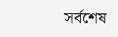সর্বশেষ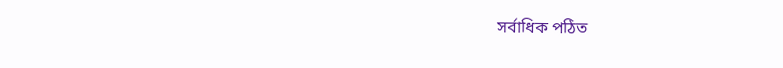সর্বাধিক পঠিত